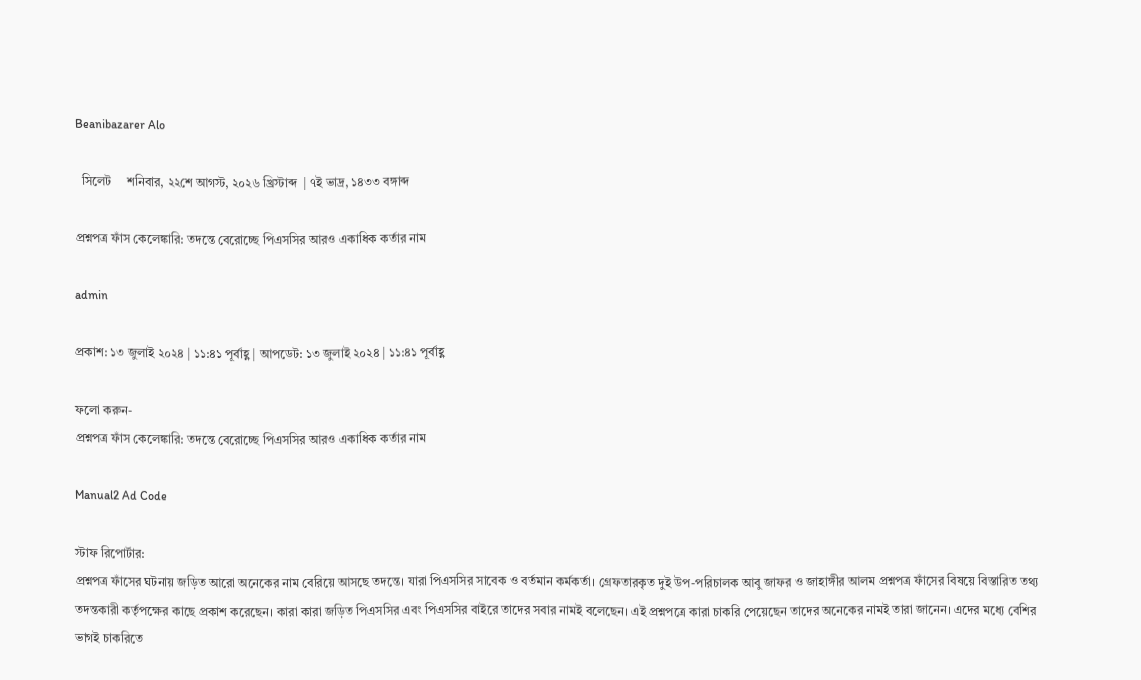Beanibazarer Alo

  সিলেট     শনিবার, ২২শে আগস্ট, ২০২৬ খ্রিস্টাব্দ  | ৭ই ভাদ্র, ১৪৩৩ বঙ্গাব্দ

প্রশ্নপত্র ফাঁস কেলেঙ্কারি: তদন্তে বেরোচ্ছে পিএসসির আরও একাধিক কর্তার নাম

admin

প্রকাশ: ১৩ জুলাই ২০২৪ | ১১:৪১ পূর্বাহ্ণ | আপডেট: ১৩ জুলাই ২০২৪ | ১১:৪১ পূর্বাহ্ণ

ফলো করুন-
প্রশ্নপত্র ফাঁস কেলেঙ্কারি: তদন্তে বেরোচ্ছে পিএসসির আরও একাধিক কর্তার নাম

Manual2 Ad Code

স্টাফ রিপোর্টার:
প্রশ্নপত্র ফাঁসের ঘটনায় জড়িত আরো অনেকের নাম বেরিয়ে আসছে তদন্তে। যারা পিএসসির সাবেক ও বর্তমান কর্মকর্তা। গ্রেফতারকৃত দুই উপ-পরিচালক আবু জাফর ও জাহাঙ্গীর আলম প্রশ্নপত্র ফাঁসের বিষয়ে বিস্তারিত তথ্য তদন্তকারী কর্তৃপক্ষের কাছে প্রকাশ করেছেন। কারা কারা জড়িত পিএসসির এবং পিএসসির বাইরে তাদের সবার নামই বলেছেন। এই প্রশ্নপত্রে কারা চাকরি পেয়েছেন তাদের অনেকের নামই তারা জানেন। এদের মধ্যে বেশির ভাগই চাকরিতে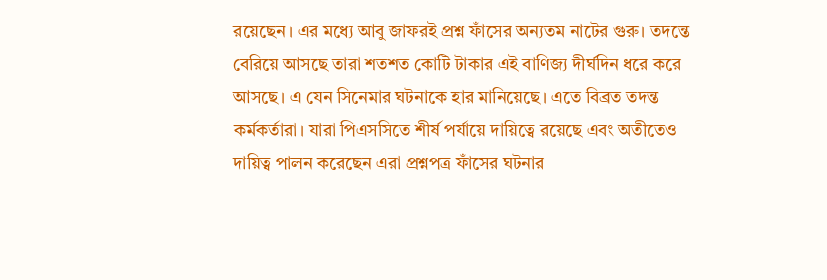রয়েছেন। এর মধ্যে আবু জাফরই প্রশ্ন ফাঁসের অন্যতম নাটের গুরু। তদন্তে বেরিয়ে আসছে তারা শতশত কোটি টাকার এই বাণিজ্য দীর্ঘদিন ধরে করে আসছে। এ যেন সিনেমার ঘটনাকে হার মানিয়েছে। এতে বিব্রত তদন্ত কর্মকর্তারা। যারা পিএসসিতে শীর্ষ পর্যায়ে দায়িত্বে রয়েছে এবং অতীতেও দায়িত্ব পালন করেছেন এরা প্রশ্নপত্র ফাঁসের ঘটনার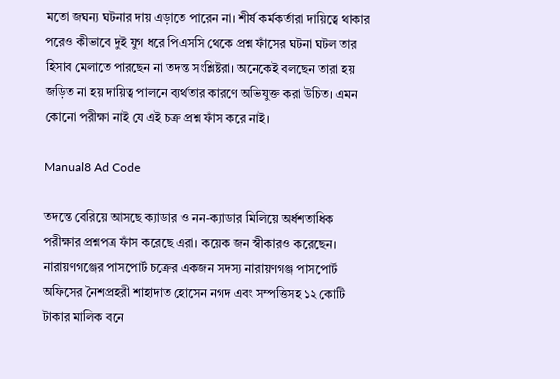মতো জঘন্য ঘটনার দায় এড়াতে পারেন না। শীর্ষ কর্মকর্তারা দায়িত্বে থাকার পরেও কীভাবে দুই যুগ ধরে পিএসসি থেকে প্রশ্ন ফাঁসের ঘটনা ঘটল তার হিসাব মেলাতে পারছেন না তদন্ত সংশ্লিষ্টরা। অনেকেই বলছেন তারা হয় জড়িত না হয় দায়িত্ব পালনে ব্যর্থতার কারণে অভিযুক্ত করা উচিত। এমন কোনো পরীক্ষা নাই যে এই চক্র প্রশ্ন ফাঁস করে নাই।

Manual8 Ad Code

তদন্তে বেরিয়ে আসছে ক্যাডার ও নন-ক্যাডার মিলিয়ে অর্ধশতাধিক পরীক্ষার প্রশ্নপত্র ফাঁস করেছে এরা। কয়েক জন স্বীকারও করেছেন। নারায়ণগঞ্জের পাসপোর্ট চক্রের একজন সদস্য নারায়ণগঞ্জ পাসপোর্ট অফিসের নৈশপ্রহরী শাহাদাত হোসেন নগদ এবং সম্পত্তিসহ ১২ কোটি টাকার মালিক বনে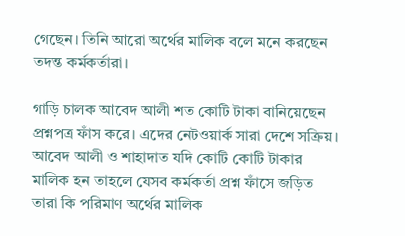গেছেন। তিনি আরো অর্থের মালিক বলে মনে করছেন তদন্ত কর্মকর্তারা।

গাড়ি চালক আবেদ আলী শত কোটি টাকা বানিয়েছেন প্রশ্নপত্র ফাঁস করে। এদের নেটওয়ার্ক সারা দেশে সক্রিয়। আবেদ আলী ও শাহাদাত যদি কোটি কোটি টাকার মালিক হন তাহলে যেসব কর্মকর্তা প্রশ্ন ফাঁসে জড়িত তারা কি পরিমাণ অর্থের মালিক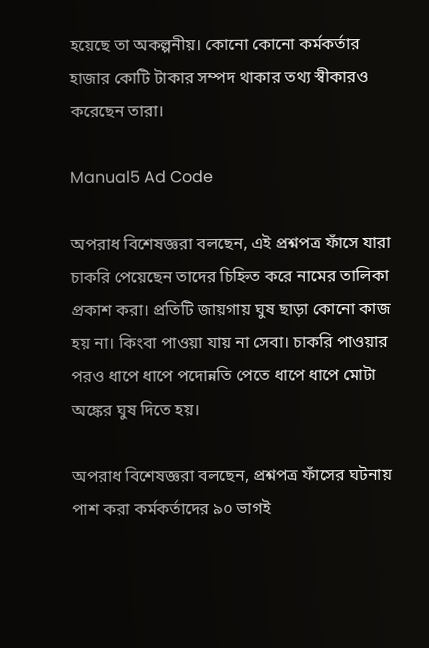হয়েছে তা অকল্পনীয়। কোনো কোনো কর্মকর্তার হাজার কোটি টাকার সম্পদ থাকার তথ্য স্বীকারও করেছেন তারা।

Manual5 Ad Code

অপরাধ বিশেষজ্ঞরা বলছেন, এই প্রশ্নপত্র ফাঁসে যারা চাকরি পেয়েছেন তাদের চিহ্নিত করে নামের তালিকা প্রকাশ করা। প্রতিটি জায়গায় ঘুষ ছাড়া কোনো কাজ হয় না। কিংবা পাওয়া যায় না সেবা। চাকরি পাওয়ার পরও ধাপে ধাপে পদোন্নতি পেতে ধাপে ধাপে মোটা অঙ্কের ঘুষ দিতে হয়।

অপরাধ বিশেষজ্ঞরা বলছেন, প্রশ্নপত্র ফাঁসের ঘটনায় পাশ করা কর্মকর্তাদের ৯০ ভাগই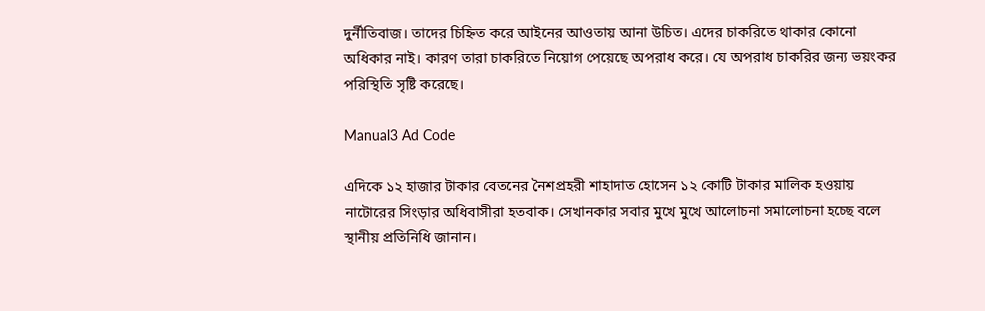দুর্নীতিবাজ। তাদের চিহ্নিত করে আইনের আওতায় আনা উচিত। এদের চাকরিতে থাকার কোনো অধিকার নাই। কারণ তারা চাকরিতে নিয়োগ পেয়েছে অপরাধ করে। যে অপরাধ চাকরির জন্য ভয়ংকর পরিস্থিতি সৃষ্টি করেছে।

Manual3 Ad Code

এদিকে ১২ হাজার টাকার বেতনের নৈশপ্রহরী শাহাদাত হোসেন ১২ কোটি টাকার মালিক হওয়ায় নাটোরের সিংড়ার অধিবাসীরা হতবাক। সেখানকার সবার মুখে মুখে আলোচনা সমালোচনা হচ্ছে বলে স্থানীয় প্রতিনিধি জানান।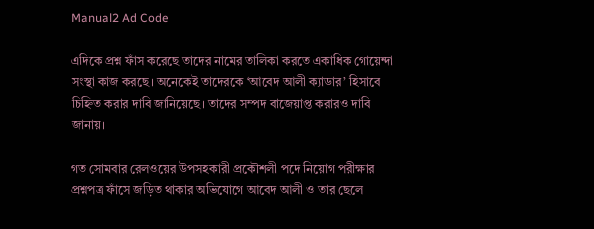Manual2 Ad Code

এদিকে প্রশ্ন ফাঁস করেছে তাদের নামের তালিকা করতে একাধিক গোয়েন্দা সংস্থা কাজ করছে। অনেকেই তাদেরকে ‘আবেদ আলী ক্যাডার’ হিসাবে চিহ্নিত করার দাবি জানিয়েছে। তাদের সম্পদ বাজেয়াপ্ত করারও দাবি জানায়।

গত সোমবার রেলওয়ের উপসহকারী প্রকৌশলী পদে নিয়োগ পরীক্ষার প্রশ্নপত্র ফাঁসে জড়িত থাকার অভিযোগে আবেদ আলী ও তার ছেলে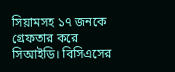সিয়ামসহ ১৭ জনকে গ্রেফতার করে সিআইডি। বিসিএসের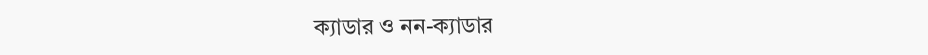ক্যাডার ও নন-ক্যাডার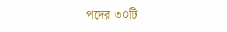পদের ৩০টি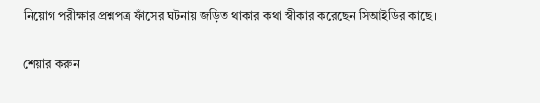নিয়োগ পরীক্ষার প্রশ্নপত্র ফাঁসের ঘটনায় জড়িত থাকার কথা স্বীকার করেছেন সিআইডির কাছে।

শেয়ার করুন